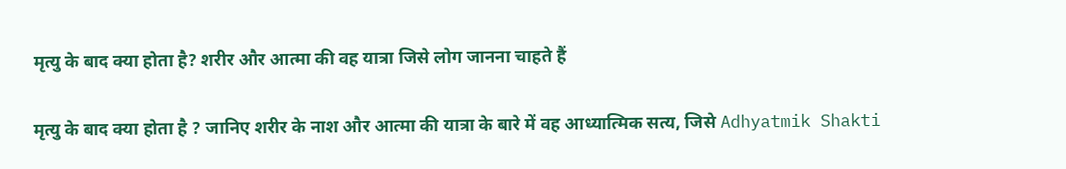मृत्यु के बाद क्या होता है? शरीर और आत्मा की वह यात्रा जिसे लोग जानना चाहते हैं

मृत्यु के बाद क्या होता है ? जानिए शरीर के नाश और आत्मा की यात्रा के बारे में वह आध्यात्मिक सत्य, जिसे Adhyatmik Shakti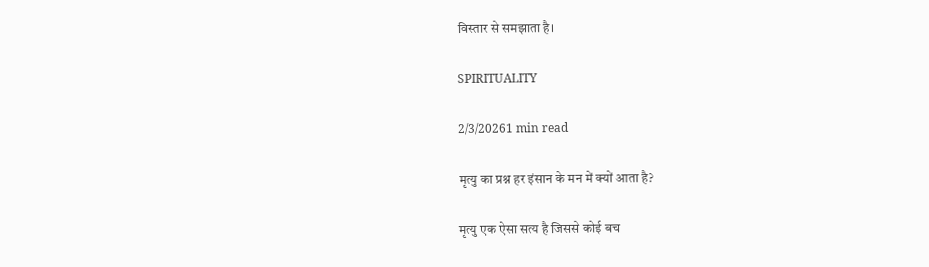विस्तार से समझाता है।

SPIRITUALITY

2/3/20261 min read

मृत्यु का प्रश्न हर इंसान के मन में क्यों आता है?

मृत्यु एक ऐसा सत्य है जिससे कोई बच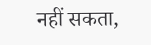नहीं सकता,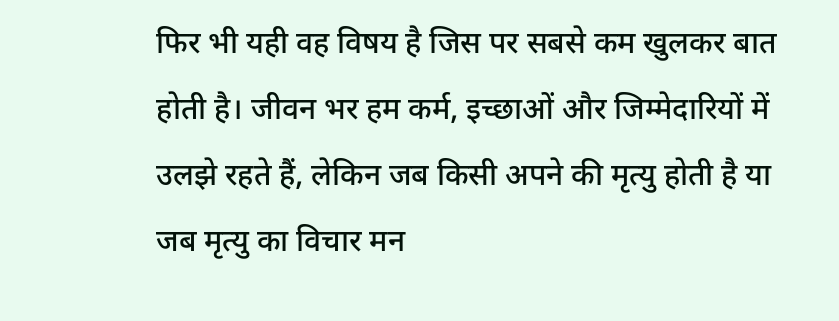फिर भी यही वह विषय है जिस पर सबसे कम खुलकर बात होती है। जीवन भर हम कर्म, इच्छाओं और जिम्मेदारियों में उलझे रहते हैं, लेकिन जब किसी अपने की मृत्यु होती है या जब मृत्यु का विचार मन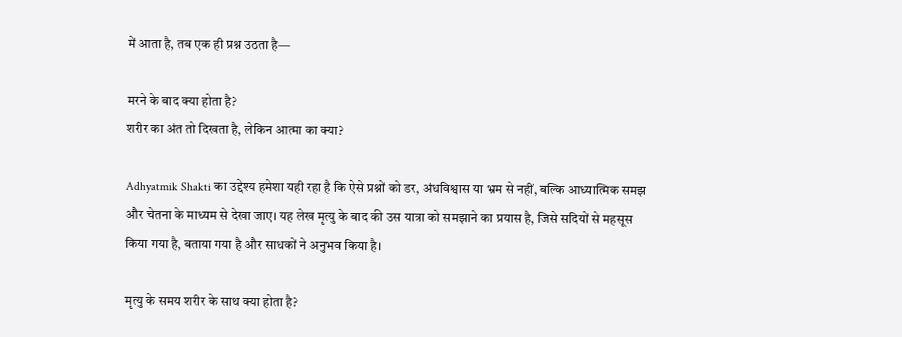में आता है, तब एक ही प्रश्न उठता है—

मरने के बाद क्या होता है?
शरीर का अंत तो दिखता है, लेकिन आत्मा का क्या?

Adhyatmik Shakti का उद्देश्य हमेशा यही रहा है कि ऐसे प्रश्नों को डर, अंधविश्वास या भ्रम से नहीं, बल्कि आध्यात्मिक समझ और चेतना के माध्यम से देखा जाए। यह लेख मृत्यु के बाद की उस यात्रा को समझाने का प्रयास है, जिसे सदियों से महसूस किया गया है, बताया गया है और साधकों ने अनुभव किया है।

मृत्यु के समय शरीर के साथ क्या होता है?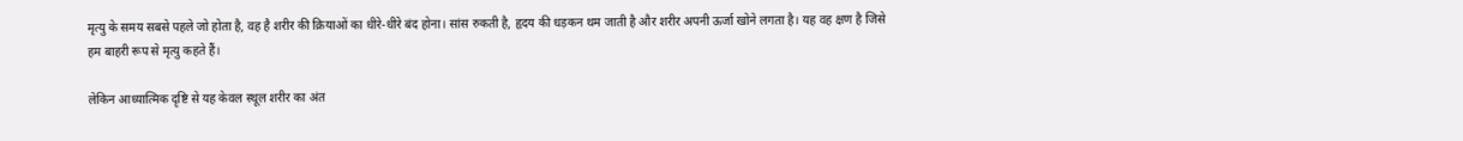मृत्यु के समय सबसे पहले जो होता है, वह है शरीर की क्रियाओं का धीरे-धीरे बंद होना। सांस रुकती है, हृदय की धड़कन थम जाती है और शरीर अपनी ऊर्जा खोने लगता है। यह वह क्षण है जिसे हम बाहरी रूप से मृत्यु कहते हैं।

लेकिन आध्यात्मिक दृष्टि से यह केवल स्थूल शरीर का अंत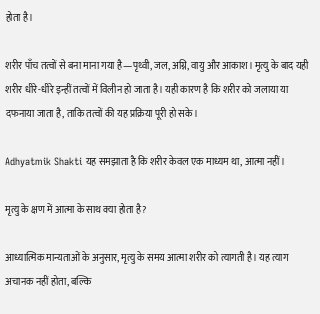होता है।

शरीर पाँच तत्वों से बना माना गया है—पृथ्वी, जल, अग्नि, वायु और आकाश। मृत्यु के बाद यही शरीर धीरे-धीरे इन्हीं तत्वों में विलीन हो जाता है। यही कारण है कि शरीर को जलाया या दफनाया जाता है, ताकि तत्वों की यह प्रक्रिया पूरी हो सके।

Adhyatmik Shakti यह समझाता है कि शरीर केवल एक माध्यम था, आत्मा नहीं।

मृत्यु के क्षण में आत्मा के साथ क्या होता है?

आध्यात्मिक मान्यताओं के अनुसार, मृत्यु के समय आत्मा शरीर को त्यागती है। यह त्याग अचानक नहीं होता, बल्कि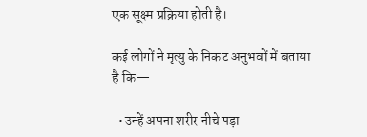एक सूक्ष्म प्रक्रिया होती है।

कई लोगों ने मृत्यु के निकट अनुभवों में बताया है कि—

  • उन्हें अपना शरीर नीचे पड़ा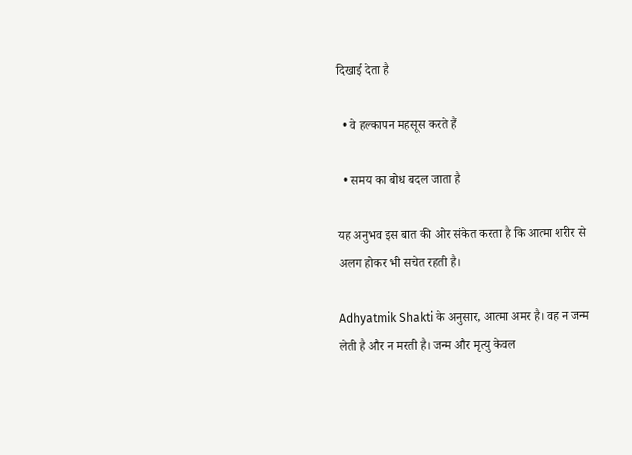दिखाई देता है

  • वे हल्कापन महसूस करते हैं

  • समय का बोध बदल जाता है

यह अनुभव इस बात की ओर संकेत करता है कि आत्मा शरीर से अलग होकर भी सचेत रहती है।

Adhyatmik Shakti के अनुसार, आत्मा अमर है। वह न जन्म लेती है और न मरती है। जन्म और मृत्यु केवल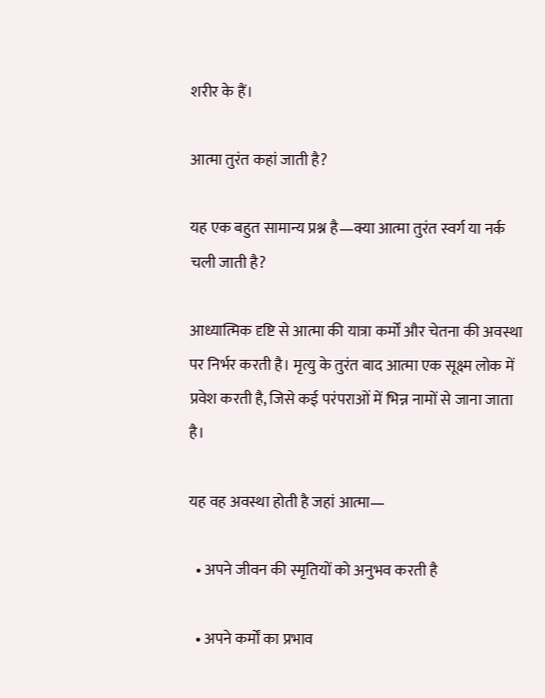शरीर के हैं।

आत्मा तुरंत कहां जाती है?

यह एक बहुत सामान्य प्रश्न है—क्या आत्मा तुरंत स्वर्ग या नर्क चली जाती है?

आध्यात्मिक दृष्टि से आत्मा की यात्रा कर्मों और चेतना की अवस्था पर निर्भर करती है। मृत्यु के तुरंत बाद आत्मा एक सूक्ष्म लोक में प्रवेश करती है, जिसे कई परंपराओं में भिन्न नामों से जाना जाता है।

यह वह अवस्था होती है जहां आत्मा—

  • अपने जीवन की स्मृतियों को अनुभव करती है

  • अपने कर्मों का प्रभाव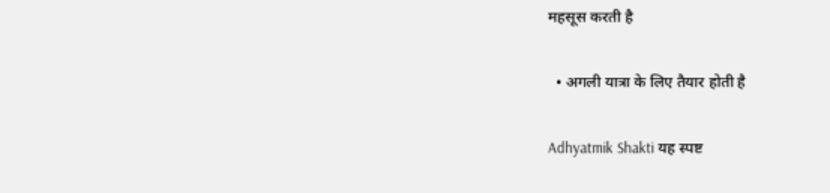महसूस करती है

  • अगली यात्रा के लिए तैयार होती है

Adhyatmik Shakti यह स्पष्ट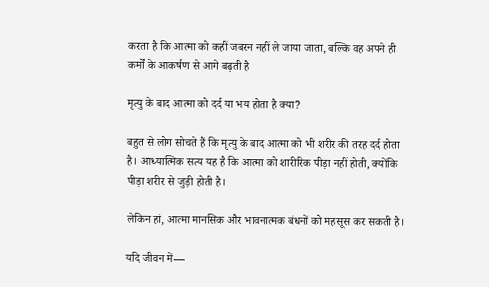करता है कि आत्मा को कहीं जबरन नहीं ले जाया जाता, बल्कि वह अपने ही कर्मों के आकर्षण से आगे बढ़ती है

मृत्यु के बाद आत्मा को दर्द या भय होता है क्या?

बहुत से लोग सोचते हैं कि मृत्यु के बाद आत्मा को भी शरीर की तरह दर्द होता है। आध्यात्मिक सत्य यह है कि आत्मा को शारीरिक पीड़ा नहीं होती, क्योंकि पीड़ा शरीर से जुड़ी होती है।

लेकिन हां, आत्मा मानसिक और भावनात्मक बंधनों को महसूस कर सकती है।

यदि जीवन में—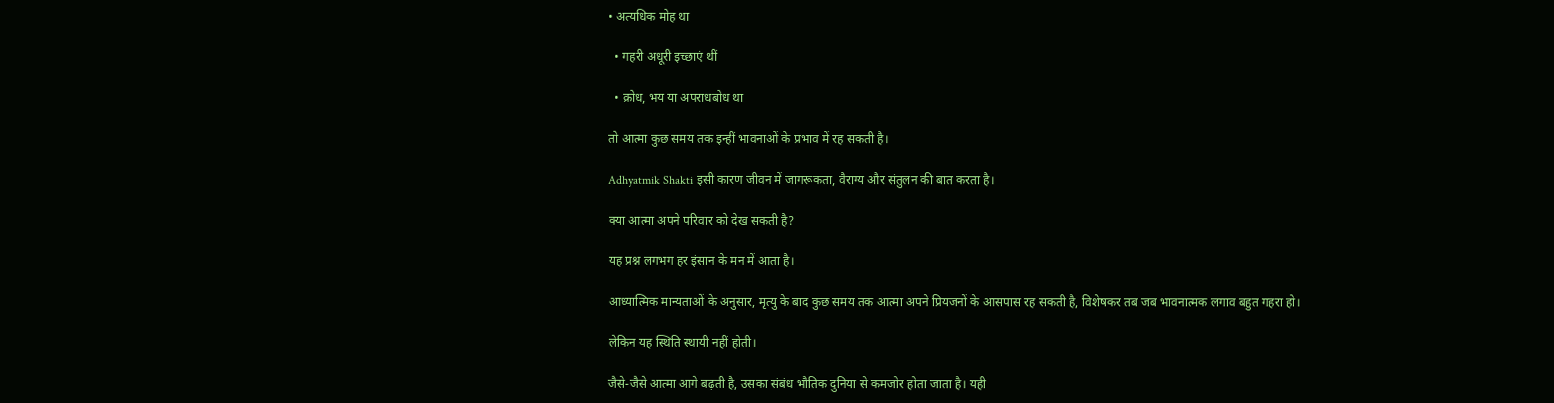• अत्यधिक मोह था

  • गहरी अधूरी इच्छाएं थीं

  • क्रोध, भय या अपराधबोध था

तो आत्मा कुछ समय तक इन्हीं भावनाओं के प्रभाव में रह सकती है।

Adhyatmik Shakti इसी कारण जीवन में जागरूकता, वैराग्य और संतुलन की बात करता है।

क्या आत्मा अपने परिवार को देख सकती है?

यह प्रश्न लगभग हर इंसान के मन में आता है।

आध्यात्मिक मान्यताओं के अनुसार, मृत्यु के बाद कुछ समय तक आत्मा अपने प्रियजनों के आसपास रह सकती है, विशेषकर तब जब भावनात्मक लगाव बहुत गहरा हो।

लेकिन यह स्थिति स्थायी नहीं होती।

जैसे-जैसे आत्मा आगे बढ़ती है, उसका संबंध भौतिक दुनिया से कमजोर होता जाता है। यही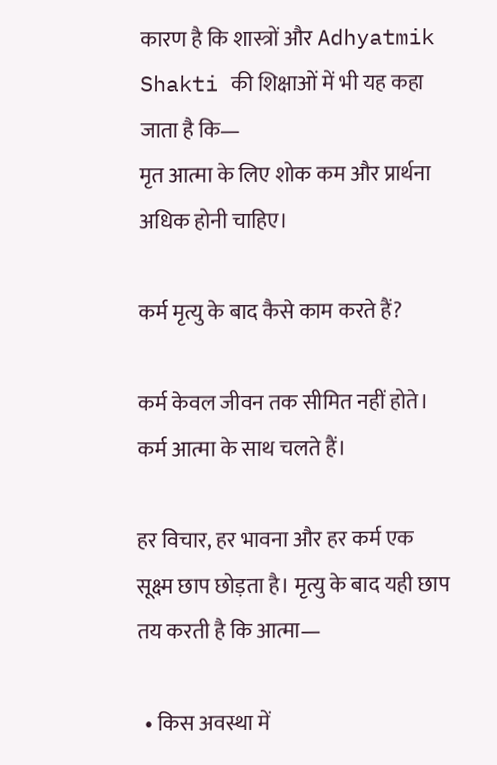कारण है कि शास्त्रों और Adhyatmik Shakti की शिक्षाओं में भी यह कहा जाता है कि—
मृत आत्मा के लिए शोक कम और प्रार्थना अधिक होनी चाहिए।

कर्म मृत्यु के बाद कैसे काम करते हैं?

कर्म केवल जीवन तक सीमित नहीं होते। कर्म आत्मा के साथ चलते हैं।

हर विचार, हर भावना और हर कर्म एक सूक्ष्म छाप छोड़ता है। मृत्यु के बाद यही छाप तय करती है कि आत्मा—

  • किस अवस्था में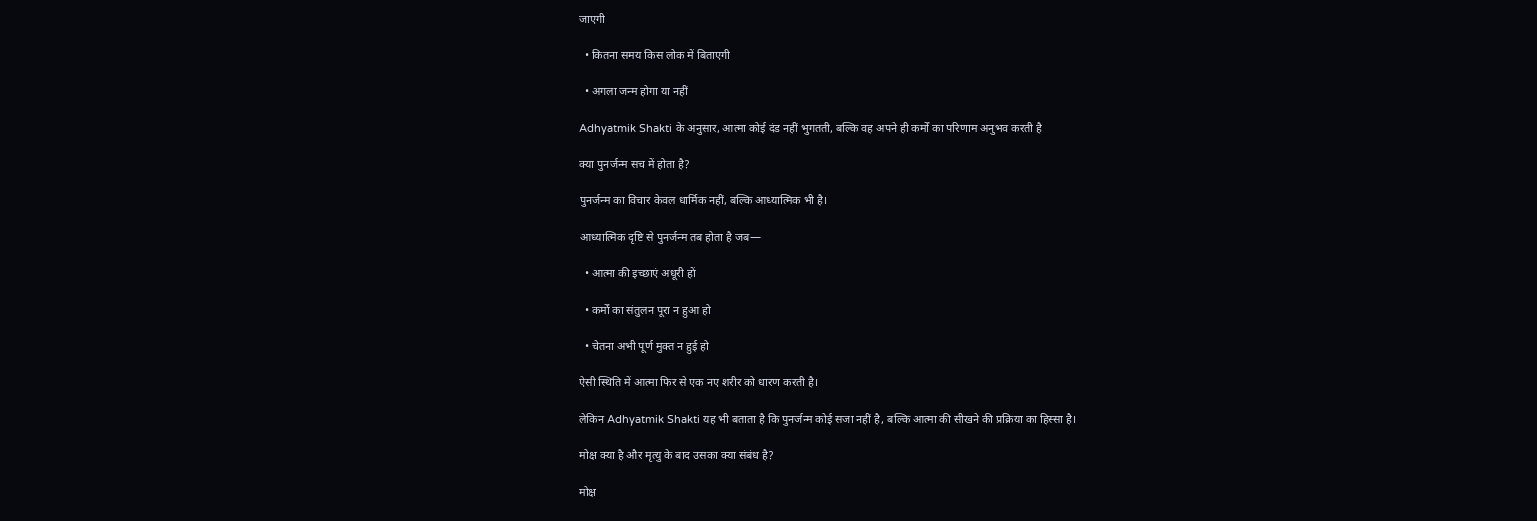जाएगी

  • कितना समय किस लोक में बिताएगी

  • अगला जन्म होगा या नहीं

Adhyatmik Shakti के अनुसार, आत्मा कोई दंड नहीं भुगतती, बल्कि वह अपने ही कर्मों का परिणाम अनुभव करती है

क्या पुनर्जन्म सच में होता है?

पुनर्जन्म का विचार केवल धार्मिक नहीं, बल्कि आध्यात्मिक भी है।

आध्यात्मिक दृष्टि से पुनर्जन्म तब होता है जब—

  • आत्मा की इच्छाएं अधूरी हों

  • कर्मों का संतुलन पूरा न हुआ हो

  • चेतना अभी पूर्ण मुक्त न हुई हो

ऐसी स्थिति में आत्मा फिर से एक नए शरीर को धारण करती है।

लेकिन Adhyatmik Shakti यह भी बताता है कि पुनर्जन्म कोई सजा नहीं है, बल्कि आत्मा की सीखने की प्रक्रिया का हिस्सा है।

मोक्ष क्या है और मृत्यु के बाद उसका क्या संबंध है?

मोक्ष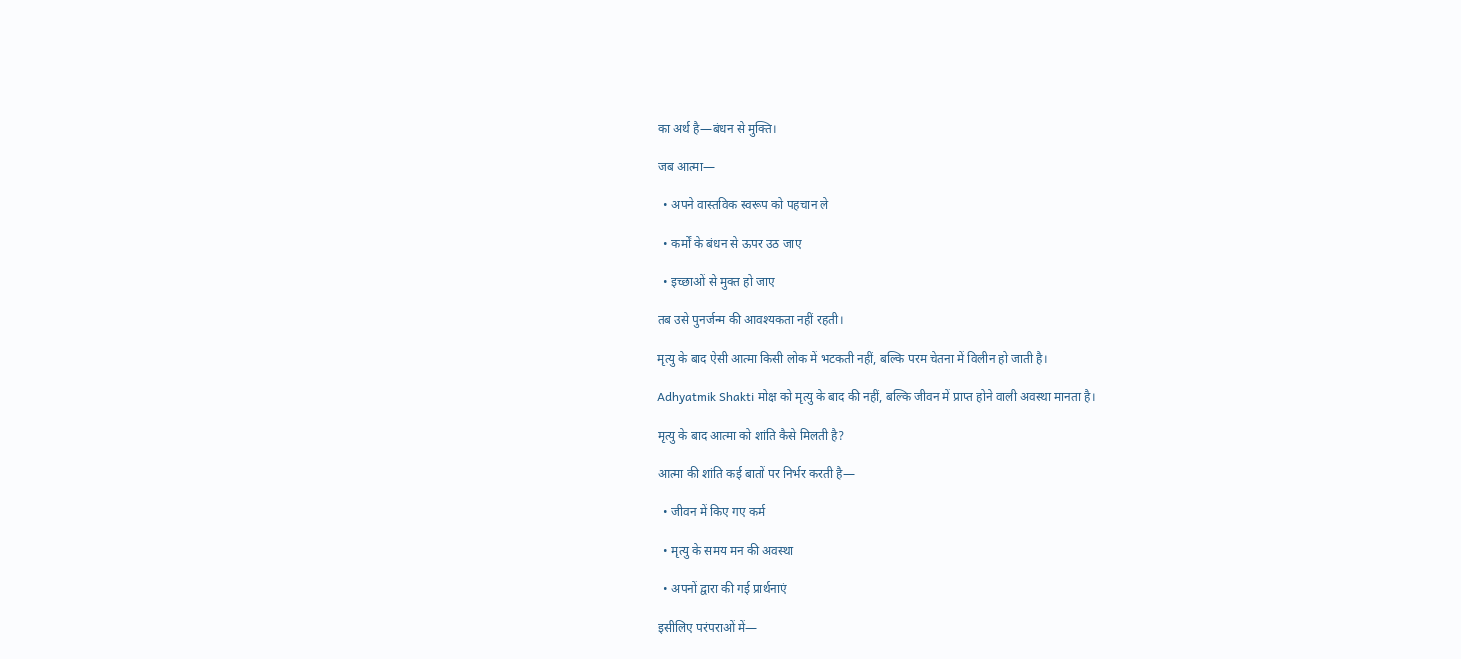का अर्थ है—बंधन से मुक्ति।

जब आत्मा—

  • अपने वास्तविक स्वरूप को पहचान ले

  • कर्मों के बंधन से ऊपर उठ जाए

  • इच्छाओं से मुक्त हो जाए

तब उसे पुनर्जन्म की आवश्यकता नहीं रहती।

मृत्यु के बाद ऐसी आत्मा किसी लोक में भटकती नहीं, बल्कि परम चेतना में विलीन हो जाती है।

Adhyatmik Shakti मोक्ष को मृत्यु के बाद की नहीं, बल्कि जीवन में प्राप्त होने वाली अवस्था मानता है।

मृत्यु के बाद आत्मा को शांति कैसे मिलती है?

आत्मा की शांति कई बातों पर निर्भर करती है—

  • जीवन में किए गए कर्म

  • मृत्यु के समय मन की अवस्था

  • अपनों द्वारा की गई प्रार्थनाएं

इसीलिए परंपराओं में—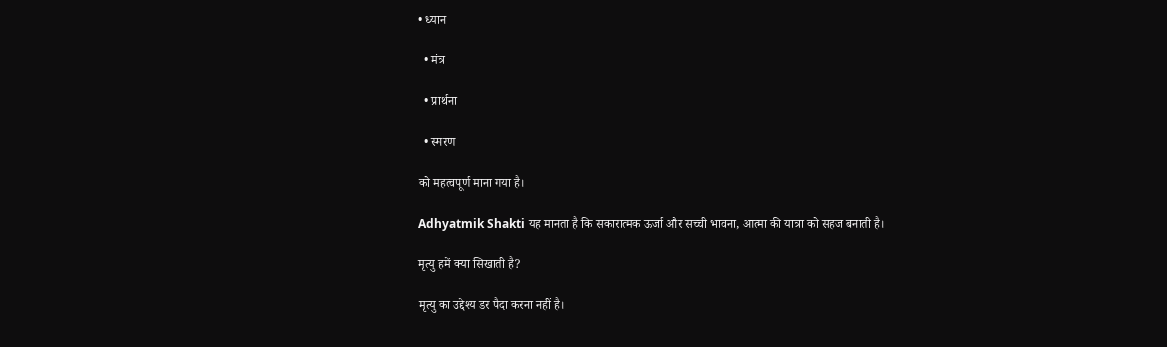• ध्यान

  • मंत्र

  • प्रार्थना

  • स्मरण

को महत्वपूर्ण माना गया है।

Adhyatmik Shakti यह मानता है कि सकारात्मक ऊर्जा और सच्ची भावना, आत्मा की यात्रा को सहज बनाती है।

मृत्यु हमें क्या सिखाती है?

मृत्यु का उद्देश्य डर पैदा करना नहीं है।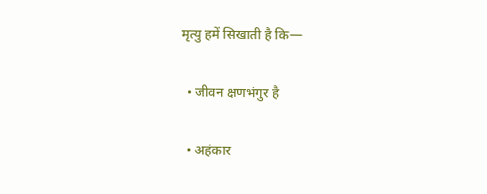मृत्यु हमें सिखाती है कि—

  • जीवन क्षणभंगुर है

  • अहंकार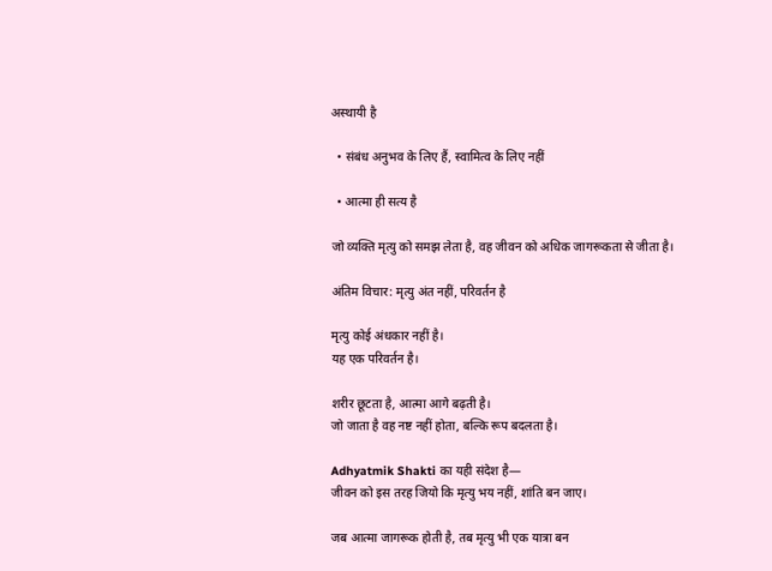अस्थायी है

  • संबंध अनुभव के लिए हैं, स्वामित्व के लिए नहीं

  • आत्मा ही सत्य है

जो व्यक्ति मृत्यु को समझ लेता है, वह जीवन को अधिक जागरूकता से जीता है।

अंतिम विचार: मृत्यु अंत नहीं, परिवर्तन है

मृत्यु कोई अंधकार नहीं है।
यह एक परिवर्तन है।

शरीर छूटता है, आत्मा आगे बढ़ती है।
जो जाता है वह नष्ट नहीं होता, बल्कि रूप बदलता है।

Adhyatmik Shakti का यही संदेश है—
जीवन को इस तरह जियो कि मृत्यु भय नहीं, शांति बन जाए।

जब आत्मा जागरूक होती है, तब मृत्यु भी एक यात्रा बन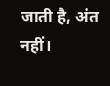जाती है, अंत नहीं।